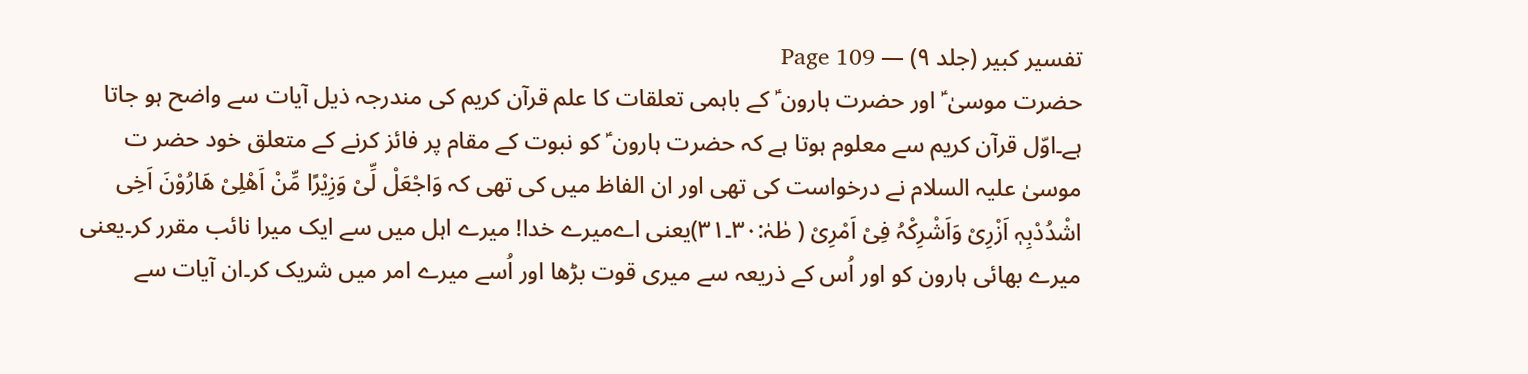تفسیر کبیر (جلد ۹) — Page 109
حضرت موسیٰ ؑ اور حضرت ہارون ؑ کے باہمی تعلقات کا علم قرآن کریم کی مندرجہ ذیل آیات سے واضح ہو جاتا ہے۔اوّل قرآن کریم سے معلوم ہوتا ہے کہ حضرت ہارون ؑ کو نبوت کے مقام پر فائز کرنے کے متعلق خود حضر ت موسیٰ علیہ السلام نے درخواست کی تھی اور ان الفاظ میں کی تھی کہ وَاجْعَلْ لِّیْ وَزِیْرًا مِّنْ اَھْلِیْ ھَارُوْنَ اَخِی اشْدُدْبِہٖ اَزْرِیْ وَاَشْرِکْہُ فِیْ اَمْرِیْ ( طٰہٰ:۳۰۔۳۱)یعنی اےمیرے خدا! میرے اہل میں سے ایک میرا نائب مقرر کر۔یعنی میرے بھائی ہارون کو اور اُس کے ذریعہ سے میری قوت بڑھا اور اُسے میرے امر میں شریک کر۔ان آیات سے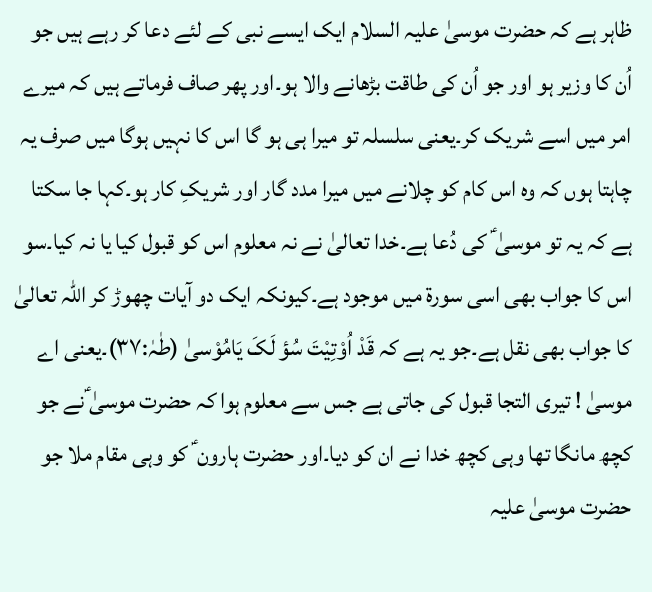ظاہر ہے کہ حضرت موسیٰ علیہ السلام ایک ایسے نبی کے لئے دعا کر رہے ہیں جو اُن کا وزیر ہو اور جو اُن کی طاقت بڑھانے والا ہو۔اور پھر صاف فرماتے ہیں کہ میرے امر میں اسے شریک کر۔یعنی سلسلہ تو میرا ہی ہو گا اس کا نہیں ہوگا میں صرف یہ چاہتا ہوں کہ وہ اس کام کو چلانے میں میرا مدد گار اور شریکِ کار ہو۔کہا جا سکتا ہے کہ یہ تو موسیٰ ؑ کی دُعا ہے۔خدا تعالیٰ نے نہ معلوم اس کو قبول کیا یا نہ کیا۔سو اس کا جواب بھی اسی سورۃ میں موجود ہے۔کیونکہ ایک دو آیات چھوڑ کر اللہ تعالیٰ کا جواب بھی نقل ہے۔جو یہ ہے کہ قَدْ اُوْتِیْتَ سُؤ لَکَ یَامُوْسیٰ (طٰہٰ:۳۷)۔یعنی اے موسیٰ ! تیری التجا قبول کی جاتی ہے جس سے معلوم ہوا کہ حضرت موسیٰ ؑنے جو کچھ مانگا تھا وہی کچھ خدا نے ان کو دیا۔اور حضرت ہارون ؑ کو وہی مقام ملا جو حضرت موسیٰ علیہ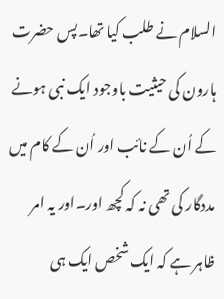السلام نے طلب کیا تھا۔پس حضرت ہارون کی حیثیت باوجود ایک نبی ہونے کے اُن کے نائب اور اُن کے کام میں مددگار کی تھی نہ کہ کچھ اور۔اور یہ امر ظاہر ہے کہ ایک شخص ایک ہی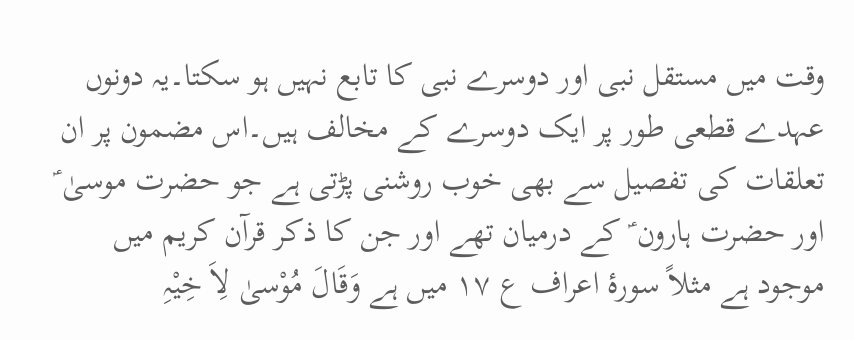وقت میں مستقل نبی اور دوسرے نبی کا تابع نہیں ہو سکتا۔یہ دونوں عہدے قطعی طور پر ایک دوسرے کے مخالف ہیں۔اس مضمون پر ان تعلقات کی تفصیل سے بھی خوب روشنی پڑتی ہے جو حضرت موسیٰ ؑ اور حضرت ہارون ؑ کے درمیان تھے اور جن کا ذکر قرآن کریم میں موجود ہے مثلاً سورۂ اعراف ع ۱۷ میں ہے وَقَالَ مُوْسیٰ لِاَ خِیْہِ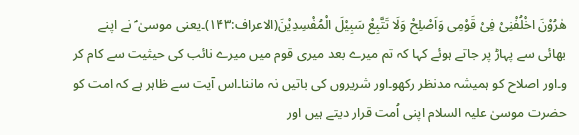ھٰرُوْنَ اخْلُفْنِیْ فِیْ قَوْمِی وَاَصْلِحْ وَلَا تَتَّبِعْ سَبِیْلَ الْمُفْسِدِیْنَ(الاعراف:۱۴۳)۔یعنی موسیٰ ؑ نے اپنے بھائی سے پہاڑ پر جاتے ہوئے کہا کہ تم میرے بعد میری قوم میں میرے نائب کی حیثیت سے کام کر و۔اور اصلاح کو ہمیشہ مدنظر رکھو۔اور شریروں کی باتیں نہ ماننا۔اس آیت سے ظاہر ہے کہ امت کو حضرت موسیٰ علیہ السلام اپنی اُمت قرار دیتے ہیں اور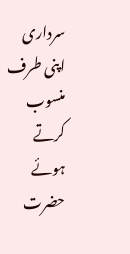سرداری اپنی طرف منسوب کرتے ہوئے حضرت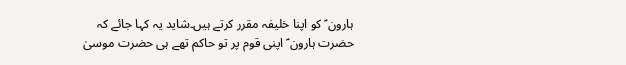ہارون ؑ کو اپنا خلیفہ مقرر کرتے ہیں۔شاید یہ کہا جائے کہ حضرت ہارون ؑ اپنی قوم پر تو حاکم تھے ہی حضرت موسیٰ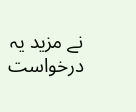نے مزید یہ درخواست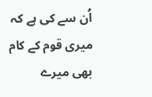اُن سے کی ہے کہ میری قوم کے کام بھی میرے